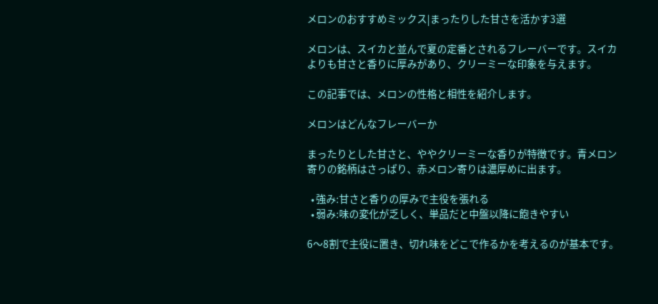メロンのおすすめミックス|まったりした甘さを活かす3選

メロンは、スイカと並んで夏の定番とされるフレーバーです。スイカよりも甘さと香りに厚みがあり、クリーミーな印象を与えます。

この記事では、メロンの性格と相性を紹介します。

メロンはどんなフレーバーか

まったりとした甘さと、ややクリーミーな香りが特徴です。青メロン寄りの銘柄はさっぱり、赤メロン寄りは濃厚めに出ます。

  • 強み:甘さと香りの厚みで主役を張れる
  • 弱み:味の変化が乏しく、単品だと中盤以降に飽きやすい

6〜8割で主役に置き、切れ味をどこで作るかを考えるのが基本です。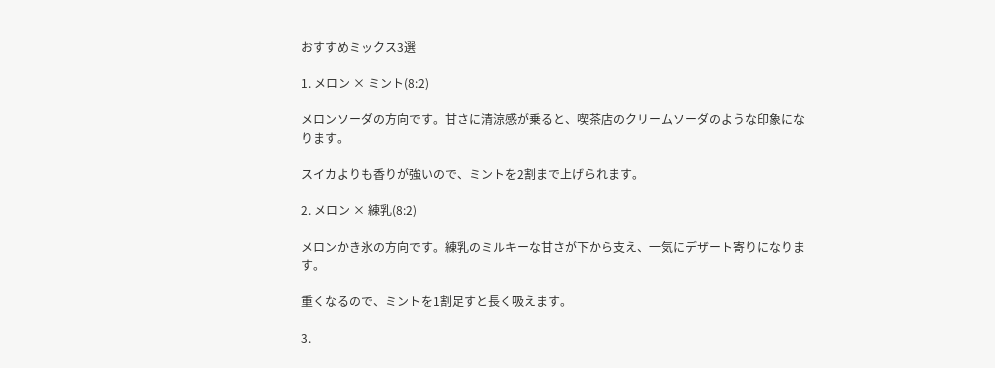おすすめミックス3選

1. メロン × ミント(8:2)

メロンソーダの方向です。甘さに清涼感が乗ると、喫茶店のクリームソーダのような印象になります。

スイカよりも香りが強いので、ミントを2割まで上げられます。

2. メロン × 練乳(8:2)

メロンかき氷の方向です。練乳のミルキーな甘さが下から支え、一気にデザート寄りになります。

重くなるので、ミントを1割足すと長く吸えます。

3.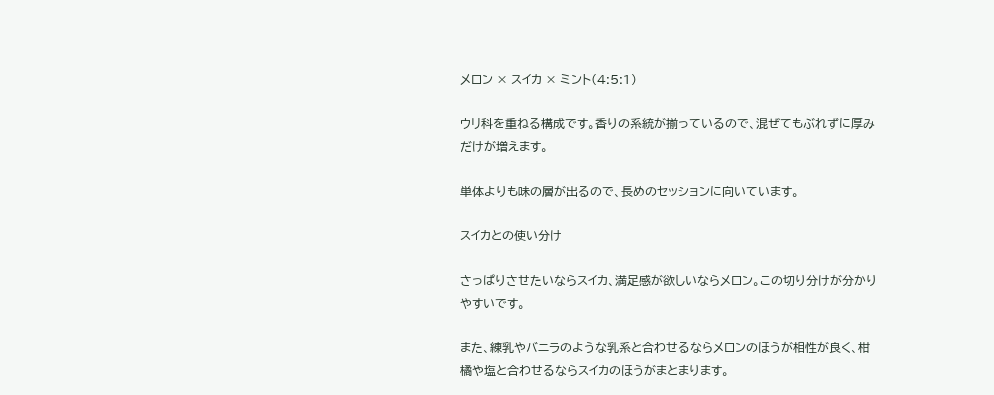メロン × スイカ × ミント(4:5:1)

ウリ科を重ねる構成です。香りの系統が揃っているので、混ぜてもぶれずに厚みだけが増えます。

単体よりも味の層が出るので、長めのセッションに向いています。

スイカとの使い分け

さっぱりさせたいならスイカ、満足感が欲しいならメロン。この切り分けが分かりやすいです。

また、練乳やバニラのような乳系と合わせるならメロンのほうが相性が良く、柑橘や塩と合わせるならスイカのほうがまとまります。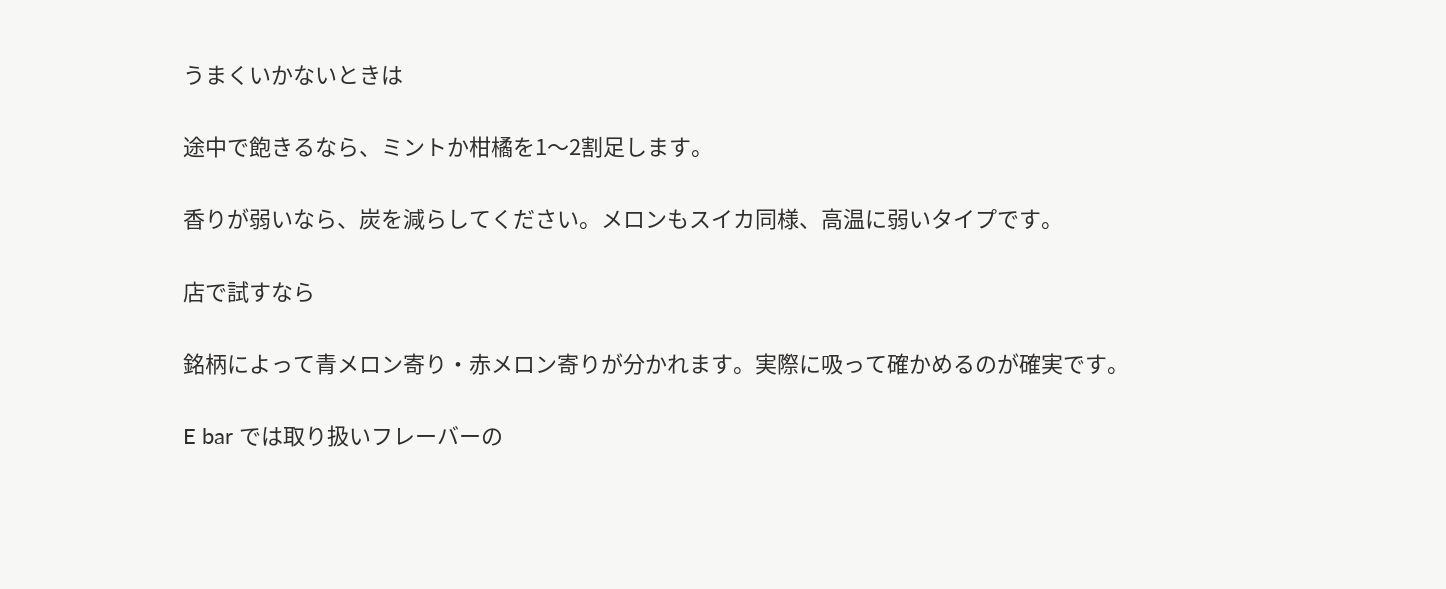うまくいかないときは

途中で飽きるなら、ミントか柑橘を1〜2割足します。

香りが弱いなら、炭を減らしてください。メロンもスイカ同様、高温に弱いタイプです。

店で試すなら

銘柄によって青メロン寄り・赤メロン寄りが分かれます。実際に吸って確かめるのが確実です。

E bar では取り扱いフレーバーの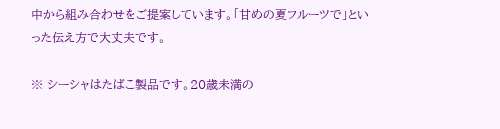中から組み合わせをご提案しています。「甘めの夏フルーツで」といった伝え方で大丈夫です。

※ シーシャはたばこ製品です。20歳未満の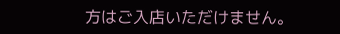方はご入店いただけません。